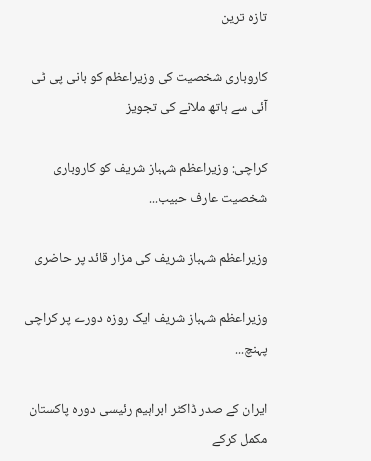تازہ ترین

کاروباری شخصیت کی وزیراعظم کو بانی پی ٹی آئی سے ہاتھ ملانے کی تجویز

کراچی: وزیراعظم شہباز شریف کو کاروباری شخصیت عارف حبیب...

وزیراعظم شہباز شریف کی مزار قائد پر حاضری

وزیراعظم شہباز شریف ایک روزہ دورے پر کراچی پہنچ...

ایران کے صدر ڈاکٹر ابراہیم رئیسی دورہ پاکستان مکمل کرکے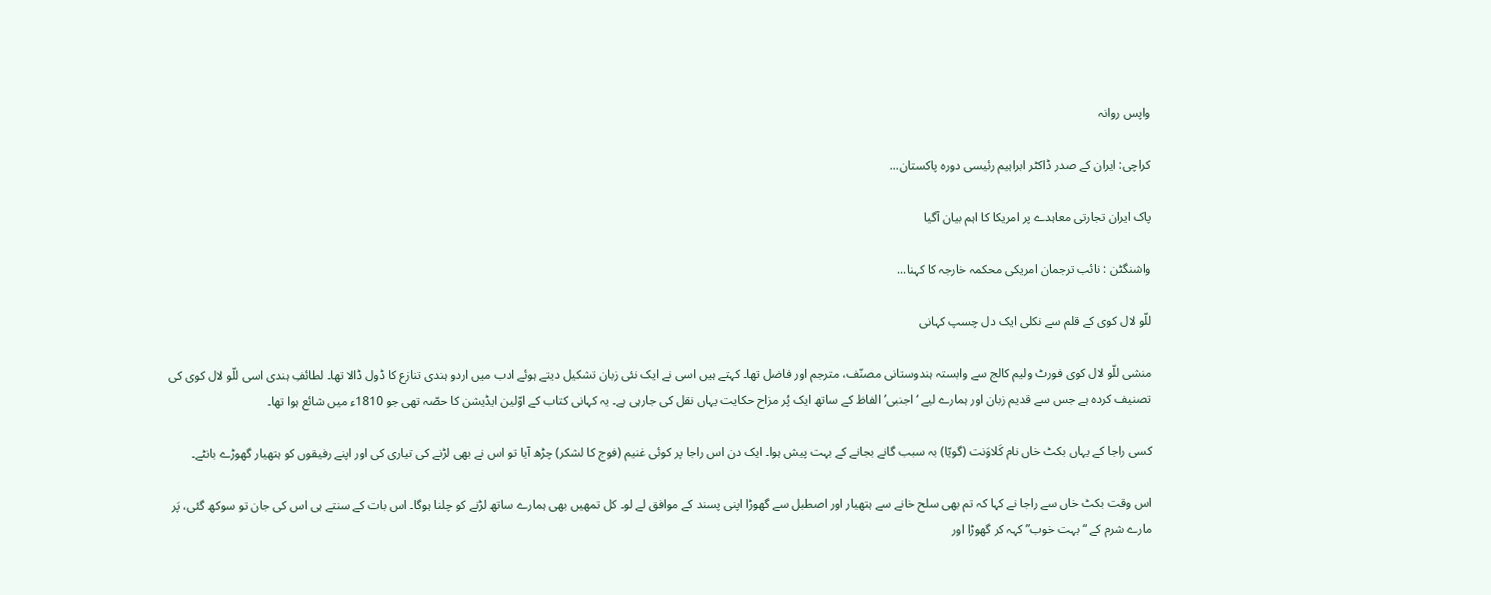واپس روانہ

کراچی: ایران کے صدر ڈاکٹر ابراہیم رئیسی دورہ پاکستان...

پاک ایران تجارتی معاہدے پر امریکا کا اہم بیان آگیا

واشنگٹن : نائب ترجمان امریکی محکمہ خارجہ کا کہنا...

للّو لال کوی کے قلم سے نکلی ایک دل چسپ کہانی

منشی للّو لال کوی فورٹ ولیم کالج سے وابستہ ہندوستانی مصنّف، مترجم اور فاضل تھا۔ کہتے ہیں اسی نے ایک نئی زبان تشکیل دیتے ہوئے ادب میں اردو ہندی تنازع کا ڈول ڈالا تھا۔ لطائفِ ہندی اسی للّو لال کوی کی تصنیف کردہ ہے جس سے قدیم زبان اور ہمارے لیے ‘اجنبی’ الفاظ کے ساتھ ایک پُر مزاح حکایت یہاں نقل کی جارہی ہے۔ یہ کہانی کتاب کے اوّلین ایڈیشن کا حصّہ تھی جو 1810ء میں شائع ہوا تھا۔

کسی راجا کے یہاں بکٹ خاں نام کَلاوَنت (گویّا) بہ سبب گانے بجانے کے بہت پیش ہوا۔ ایک دن اس راجا پر کوئی غنیم (فوج کا لشکر) چڑھ آیا تو اس نے بھی لڑنے کی تیاری کی اور اپنے رفیقوں کو ہتھیار گھوڑے بانٹے۔

اس وقت بکٹ خاں سے راجا نے کہا کہ تم بھی سلح خانے سے ہتھیار اور اصطبل سے گھوڑا اپنی پسند کے موافق لے لو۔ کل تمھیں بھی ہمارے ساتھ لڑنے کو چلنا ہوگا۔ اس بات کے سنتے ہی اس کی جان تو سوکھ گئی، پَر مارے شرم کے “بہت خوب” کہہ کر گھوڑا اور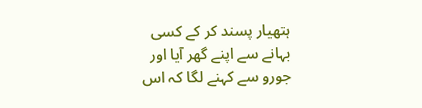ہتھیار پسند کر کے کسی بہانے سے اپنے گھر آیا اور جورو سے کہنے لگا کہ اس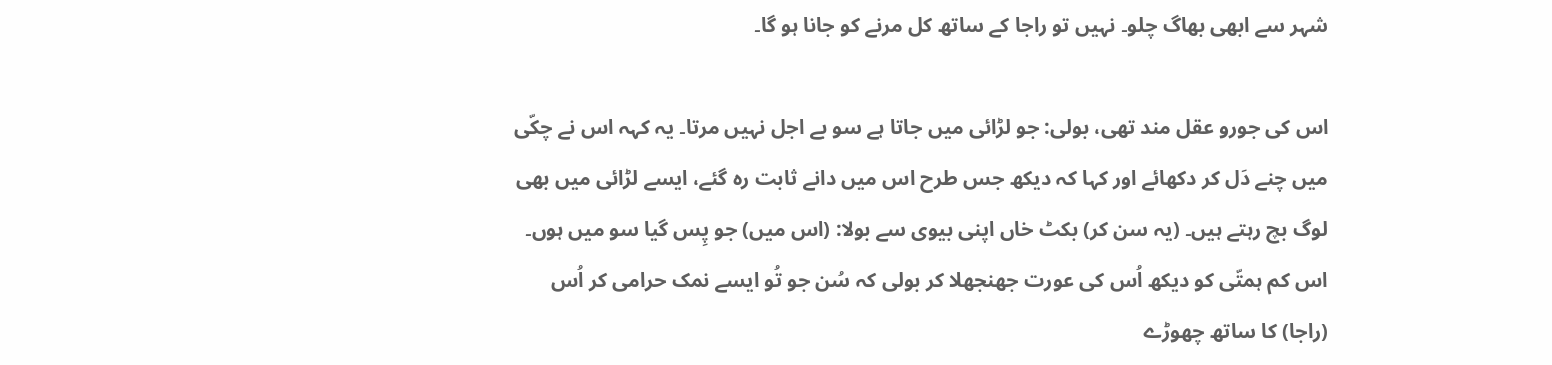شہر سے ابھی بھاگ چلو۔ نہیں تو راجا کے ساتھ کل مرنے کو جانا ہو گا۔

اس کی جورو عقل مند تھی، بولی: جو لڑائی میں جاتا ہے سو بے اجل نہیں مرتا۔ یہ کہہ اس نے چکّی میں چنے دَل کر دکھائے اور کہا کہ دیکھ جس طرح اس میں دانے ثابت رہ گئے، ایسے لڑائی میں بھی لوگ بچ رہتے ہیں۔ (یہ سن کر) بکٹ خاں اپنی بیوی سے بولا: (اس میں) جو پِس گیا سو میں ہوں۔ اس کم ہمتّی کو دیکھ اُس کی عورت جھنجھلا کر بولی کہ سُن جو تُو ایسے نمک حرامی کر اُس (راجا) کا ساتھ چھوڑے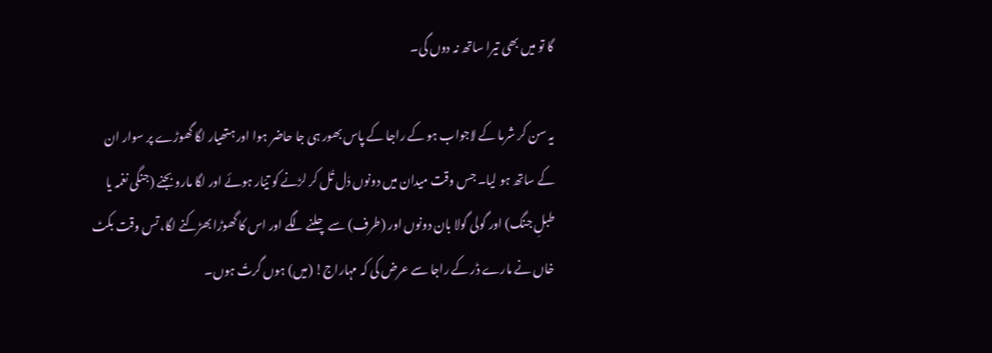گا تو میں بھی تیرا ساتھ نہ دوں گی۔

یہ سن کر شرما کے لاجواب ہو کے راجا کے پاس بھور ہی جا حاضر ہوا اور ہتھیار لگا گھوڑے پر سوار ان کے ساتھ ہو لیا۔ جس وقت میدان میں دونوں دَل تُل کر لڑنے کو تیّار ہوئے اور لگا مارو بجنے (جنگی نغمہ یا طبلِ جنگ) اور گولی گولا بان دونوں اور (طرف) سے چلنے لگے اور اس کا گھوڑا بھڑکنے لگا، تس وقت بکٹ خاں نے مارے ڈر کے راجا سے عرض کی کہ مہاراج! (میں) ہوں گرتُ ہوں۔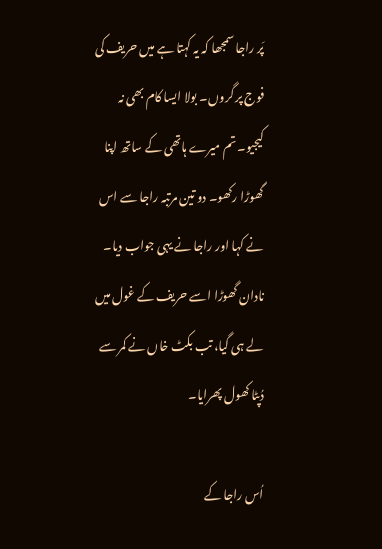پَر راجا سمجھا کہ یہ کہتا ہے میں حریف کی فوج پر گروں۔ بولا ایسا کام بھی نہ کیجیو۔ تم میرے ہاتھی کے ساتھ اپنا گھوڑا رکھو۔ دو تین مرتبہ راجا سے اس نے کہا اور راجا نے یہی جواب دیا۔ نادان گھوڑا اسے حریف کے غول میں لے ہی گیا، تب بکٹ خاں نے کمر سے دُپٹا کھول پھرایا۔

اُس راجا کے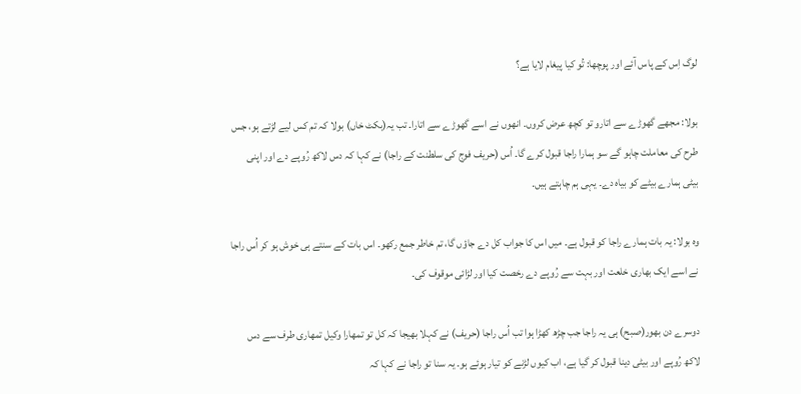لوگ اِس کے پاس آئے اور پوچھا: تُو کیا پیغام لایا ہے؟

بولا: مجھے گھوڑے سے اتارو تو کچھ عرض کروں۔ انھوں نے اسے گھوڑے سے اتارا۔ تب یہ(بکٹ خاں) بولا کہ تم کس لیے لڑتے ہو، جس طرح کی معاملت چاہو گے سو ہمارا راجا قبول کرے گا۔ اُس (حریف فوج کی سلطنت کے راجا) نے کہا کہ دس لاکھ رُوپے دے اور اپنی بیٹی ہمارے بیٹے کو بیاہ دے۔ یہی ہم چاہتے ہیں۔

وہ بولا: یہ بات ہمارے راجا کو قبول ہے۔ میں اس کا جواب کل دے جاؤں گا، تم خاطر جمع رکھو۔ اس بات کے سنتے ہی خوش ہو کر اُس راجا نے اسے ایک بھاری خلعت اور بہت سے رُوپے دے رخصت کیا اور لڑائی موقوف کی۔

دوسرے دن بھور(صبح) ہی یہ راجا جب چڑھ کھڑا ہوا تب اُس راجا (حریف) نے کہلا بھیجا کہ کل تو تمھارا وکیل تمھاری طرف سے دس لاکھ رُوپے اور بیٹی دینا قبول کر گیا ہے، اب کیوں لڑنے کو تیار ہوئے ہو۔ یہ سنا تو راجا نے کہا کہ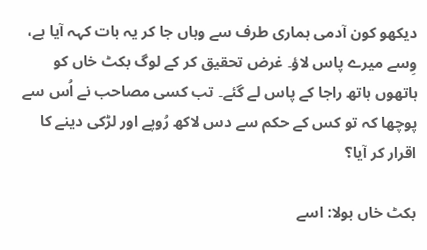دیکھو کون آدمی ہماری طرف سے وہاں جا کر یہ بات کہہ آیا ہے، وِسے میرے پاس لاؤ۔ غرض تحقیق کر کے لوگ بکٹ خاں کو ہاتھوں ہاتھ راجا کے پاس لے گئے۔ تب کسی مصاحب نے اُس سے پوچھا کہ تو کس کے حکم سے دس لاکھ رُوپے اور لڑکی دینے کا اقرار کر آیا؟

بکٹ خاں بولا: اسے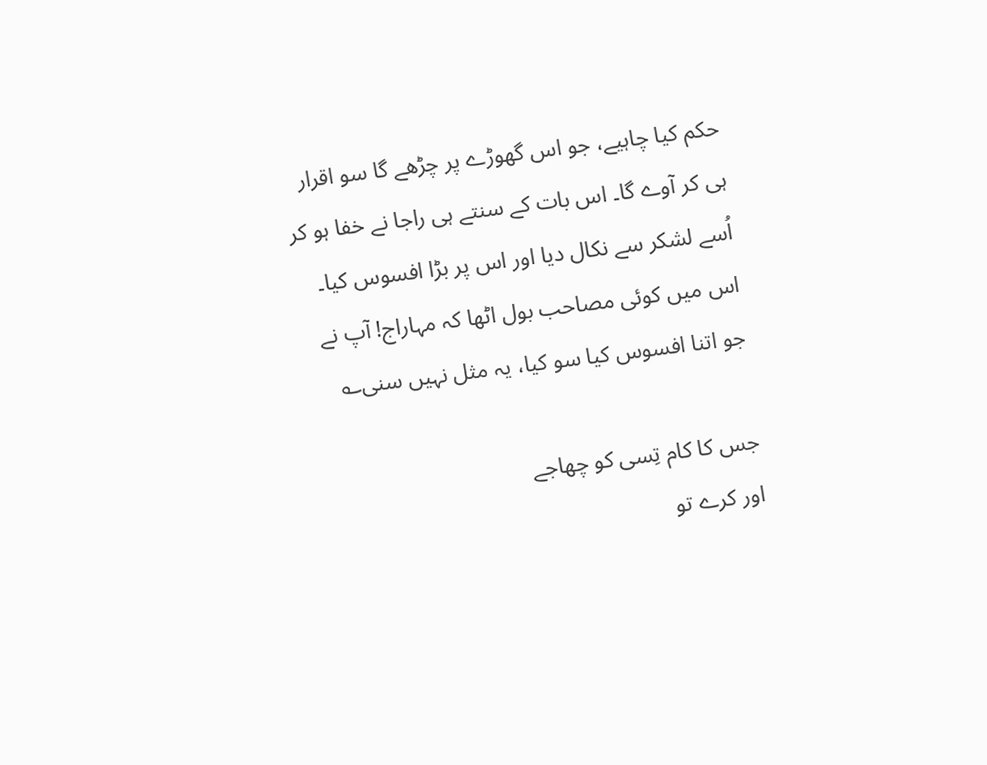حکم کیا چاہیے، جو اس گھوڑے پر چڑھے گا سو اقرار ہی کر آوے گا۔ اس بات کے سنتے ہی راجا نے خفا ہو کر اُسے لشکر سے نکال دیا اور اس پر بڑا افسوس کیا۔ اس میں کوئی مصاحب بول اٹھا کہ مہاراج! آپ نے جو اتنا افسوس کیا سو کیا، یہ مثل نہیں سنی؎

جس کا کام تِسی کو چھاجے
اور کرے تو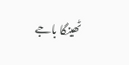ٹھینگا باجے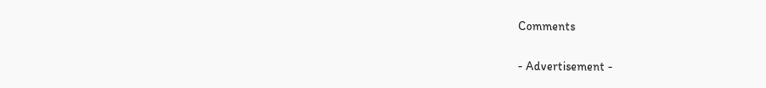Comments

- Advertisement -